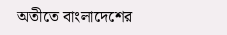অতীতে বাংলাদেশের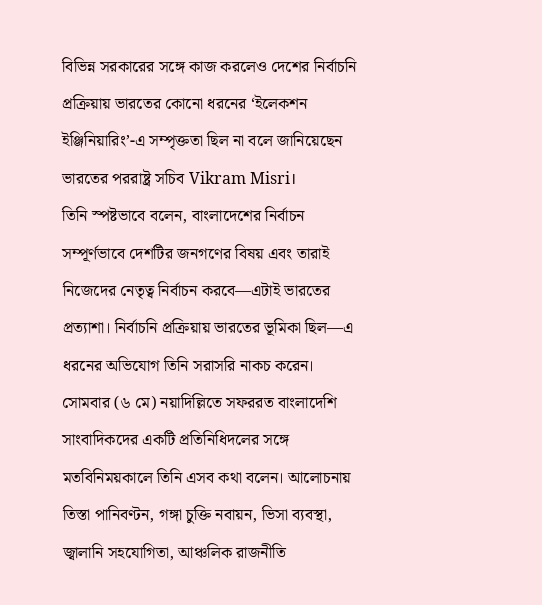বিভিন্ন সরকারের সঙ্গে কাজ করলেও দেশের নির্বাচনি প্রক্রিয়ায় ভারতের কোনো ধরনের ‘ইলেকশন ইঞ্জিনিয়ারিং’-এ সম্পৃক্ততা ছিল না বলে জানিয়েছেন ভারতের পররাষ্ট্র সচিব Vikram Misri।
তিনি স্পষ্টভাবে বলেন, বাংলাদেশের নির্বাচন সম্পূর্ণভাবে দেশটির জনগণের বিষয় এবং তারাই নিজেদের নেতৃত্ব নির্বাচন করবে—এটাই ভারতের প্রত্যাশা। নির্বাচনি প্রক্রিয়ায় ভারতের ভূমিকা ছিল—এ ধরনের অভিযোগ তিনি সরাসরি নাকচ করেন।
সোমবার (৬ মে) নয়াদিল্লিতে সফররত বাংলাদেশি সাংবাদিকদের একটি প্রতিনিধিদলের সঙ্গে মতবিনিময়কালে তিনি এসব কথা বলেন। আলোচনায় তিস্তা পানিবণ্টন, গঙ্গা চুক্তি নবায়ন, ভিসা ব্যবস্থা, জ্বালানি সহযোগিতা, আঞ্চলিক রাজনীতি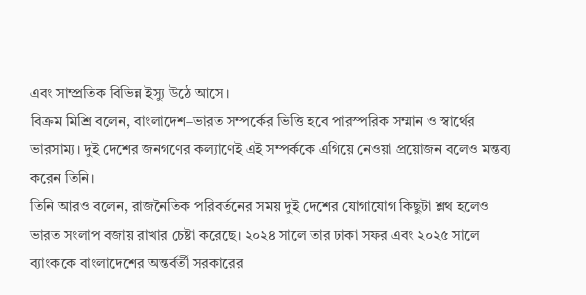এবং সাম্প্রতিক বিভিন্ন ইস্যু উঠে আসে।
বিক্রম মিশ্রি বলেন, বাংলাদেশ–ভারত সম্পর্কের ভিত্তি হবে পারস্পরিক সম্মান ও স্বার্থের ভারসাম্য। দুই দেশের জনগণের কল্যাণেই এই সম্পর্ককে এগিয়ে নেওয়া প্রয়োজন বলেও মন্তব্য করেন তিনি।
তিনি আরও বলেন, রাজনৈতিক পরিবর্তনের সময় দুই দেশের যোগাযোগ কিছুটা শ্লথ হলেও ভারত সংলাপ বজায় রাখার চেষ্টা করেছে। ২০২৪ সালে তার ঢাকা সফর এবং ২০২৫ সালে ব্যাংককে বাংলাদেশের অন্তর্বর্তী সরকারের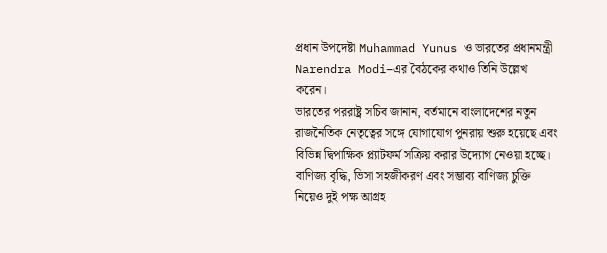প্রধান উপদেষ্টা Muhammad Yunus ও ভারতের প্রধানমন্ত্রী Narendra Modi–এর বৈঠকের কথাও তিনি উল্লেখ করেন।
ভারতের পররাষ্ট্র সচিব জানান, বর্তমানে বাংলাদেশের নতুন রাজনৈতিক নেতৃত্বের সঙ্গে যোগাযোগ পুনরায় শুরু হয়েছে এবং বিভিন্ন দ্বিপাক্ষিক প্ল্যাটফর্ম সক্রিয় করার উদ্যোগ নেওয়া হচ্ছে। বাণিজ্য বৃদ্ধি, ভিসা সহজীকরণ এবং সম্ভাব্য বাণিজ্য চুক্তি নিয়েও দুই পক্ষ আগ্রহ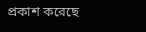প্রকাশ করেছে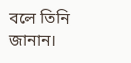বলে তিনি জানান।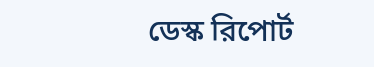ডেস্ক রিপোর্ট